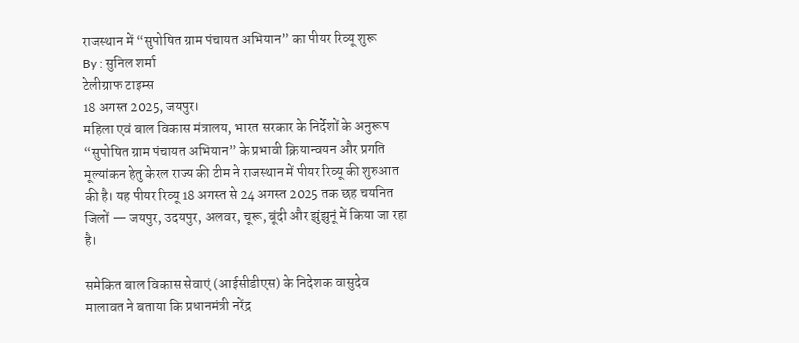राजस्थान में “सुपोषित ग्राम पंचायत अभियान” का पीयर रिव्यू शुरू
By : सुनिल शर्मा
टेलीग्राफ टाइम्स
18 अगस्त 2025, जयपुर।
महिला एवं बाल विकास मंत्रालय, भारत सरकार के निर्देशों के अनुरूप “सुपोषित ग्राम पंचायत अभियान” के प्रभावी क्रियान्वयन और प्रगति मूल्यांकन हेतु केरल राज्य की टीम ने राजस्थान में पीयर रिव्यू की शुरुआत की है। यह पीयर रिव्यू 18 अगस्त से 24 अगस्त 2025 तक छह चयनित जिलों — जयपुर, उदयपुर, अलवर, चूरू, बूंदी और झुंझुनूं में किया जा रहा है।

समेकित बाल विकास सेवाएं (आईसीडीएस) के निदेशक वासुदेव मालावत ने बताया कि प्रधानमंत्री नरेंद्र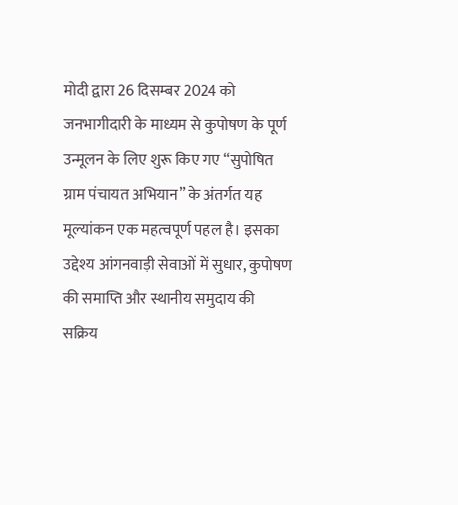मोदी द्वारा 26 दिसम्बर 2024 को जनभागीदारी के माध्यम से कुपोषण के पूर्ण उन्मूलन के लिए शुरू किए गए “सुपोषित ग्राम पंचायत अभियान” के अंतर्गत यह मूल्यांकन एक महत्वपूर्ण पहल है। इसका उद्देश्य आंगनवाड़ी सेवाओं में सुधार, कुपोषण की समाप्ति और स्थानीय समुदाय की सक्रिय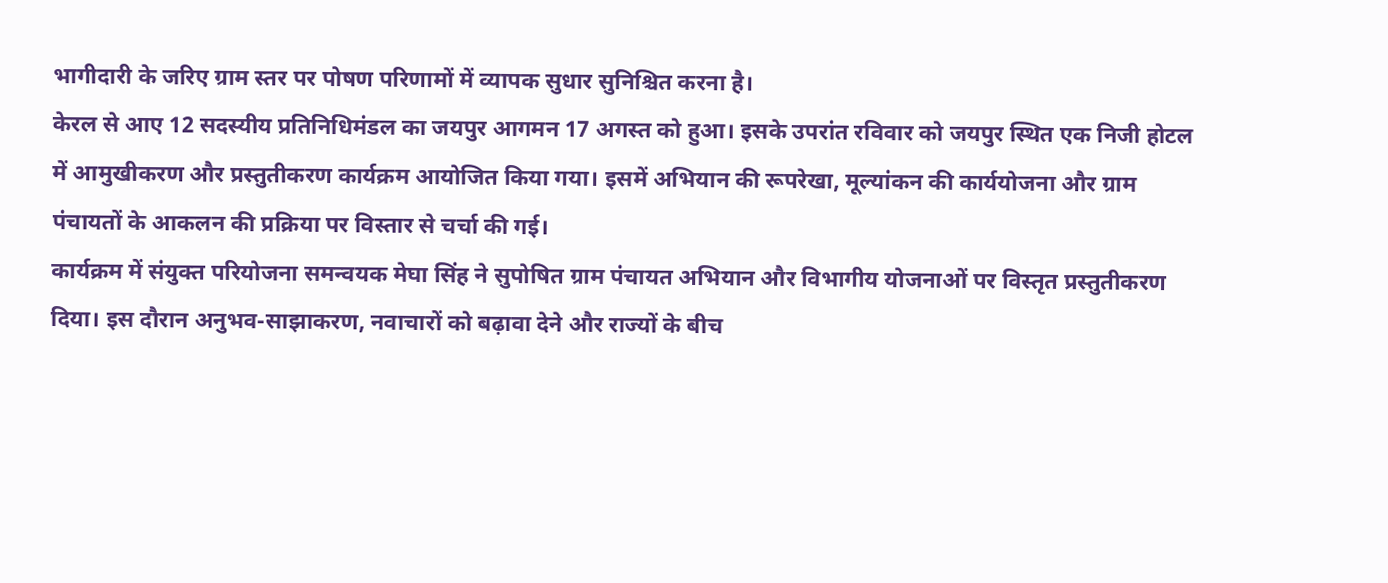भागीदारी के जरिए ग्राम स्तर पर पोषण परिणामों में व्यापक सुधार सुनिश्चित करना है।
केरल से आए 12 सदस्यीय प्रतिनिधिमंडल का जयपुर आगमन 17 अगस्त को हुआ। इसके उपरांत रविवार को जयपुर स्थित एक निजी होटल में आमुखीकरण और प्रस्तुतीकरण कार्यक्रम आयोजित किया गया। इसमें अभियान की रूपरेखा, मूल्यांकन की कार्ययोजना और ग्राम पंचायतों के आकलन की प्रक्रिया पर विस्तार से चर्चा की गई।
कार्यक्रम में संयुक्त परियोजना समन्वयक मेघा सिंह ने सुपोषित ग्राम पंचायत अभियान और विभागीय योजनाओं पर विस्तृत प्रस्तुतीकरण दिया। इस दौरान अनुभव-साझाकरण, नवाचारों को बढ़ावा देने और राज्यों के बीच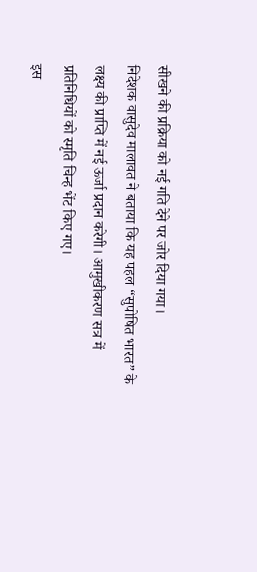सीखने की प्रक्रिया को नई गति देने पर जोर दिया गया।
निदेशक वासुदेव मालावत ने बताया कि यह पहल “सुपोषित भारत” के लक्ष्य की प्राप्ति में नई ऊर्जा प्रदान करेगी। आमुखीकरण सत्र में प्रतिनिधियों को स्मृति चिन्ह भेंट किए गए।
इस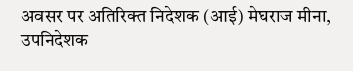अवसर पर अतिरिक्त निदेशक (आई) मेघराज मीना, उपनिदेशक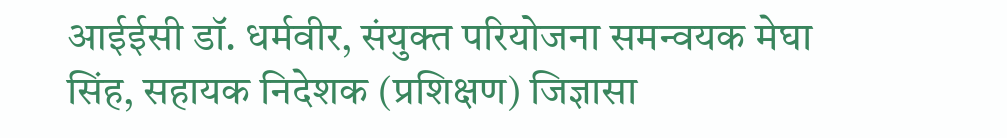आईईसी डॉ. धर्मवीर, संयुक्त परियोजना समन्वयक मेघा सिंह, सहायक निदेशक (प्रशिक्षण) जिज्ञासा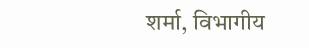शर्मा, विभागीय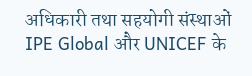अधिकारी तथा सहयोगी संस्थाओं IPE Global और UNICEF के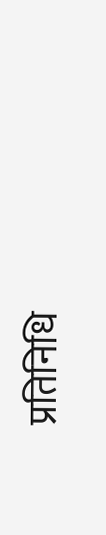प्रतिनिधि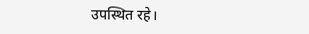उपस्थित रहे।